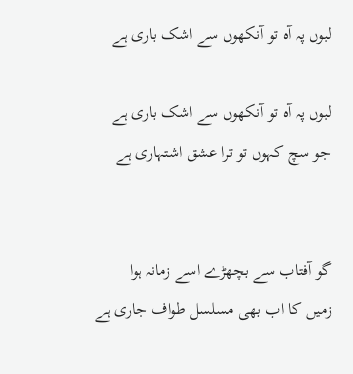لبوں پہ آہ تو آنکھوں سے اشک باری ہے

لبوں پہ آہ تو آنکھوں سے اشک باری ہے
جو سچ کہوں تو ترا عشق اشتہاری ہے


گو آفتاب سے بچھڑے اسے زمانہ ہوا
زمیں کا اب بھی مسلسل طواف جاری ہے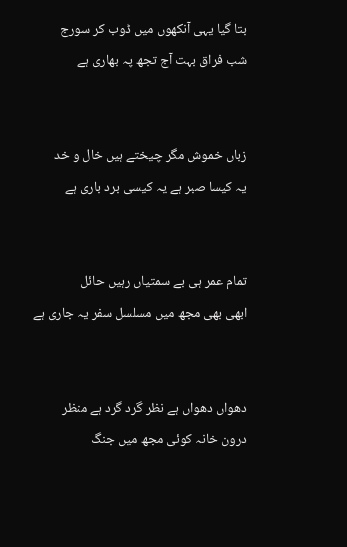بتا گیا یہی آنکھوں میں ڈوب کر سورج
شب فراق بہت آج تجھ پہ بھاری ہے


زباں خموش مگر چیختے ہیں خال و خد
یہ کیسا صبر ہے یہ کیسی برد باری ہے


تمام عمر ہی بے سمتیاں رہیں حائل
ابھی بھی مجھ میں مسلسل سفر یہ جاری ہے


دھواں دھواں ہے نظر گرد گرد ہے منظر
درون خانہ کوئی مجھ میں جنگ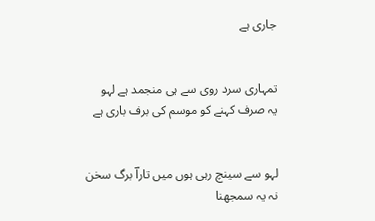جاری ہے


تمہاری سرد روی سے ہی منجمد ہے لہو
یہ صرف کہنے کو موسم کی برف باری ہے


لہو سے سینچ رہی ہوں میں تاراؔ برگ سخن
نہ یہ سمجھنا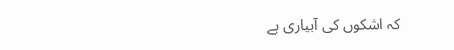کہ اشکوں کی آبیاری ہے